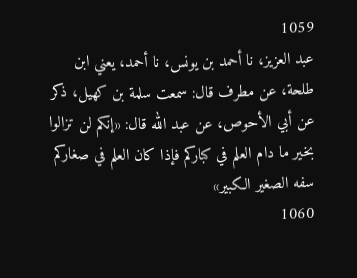1059
عبد العزيز، نا أحمد بن يونس، نا أحمد، يعني ابن طلحة، عن مطرف قال: سمعت سلمة بن كهيل، ذكر عن أبي الأحوص، عن عبد الله قال: «إنكم لن تزالوا بخير ما دام العلم في كباركم فإذا كان العلم في صغاركم سفه الصغير الكبير»
1060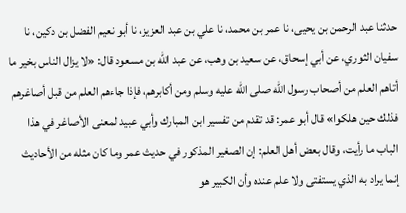حدثنا عبد الرحمن بن يحيى، نا عمر بن محمد، نا علي بن عبد العزيز، نا أبو نعيم الفضل بن دكين، نا سفيان الثوري، عن أبي إسحاق، عن سعيد بن وهب، عن عبد الله بن مسعود قال: «لا يزال الناس بخير ما أتاهم العلم من أصحاب رسول الله صلى الله عليه وسلم ومن أكابرهم، فإذا جاءهم العلم من قبل أصاغرهم فذلك حين هلكوا» قال أبو عمر: قد تقدم من تفسير ابن المبارك وأبي عبيد لمعنى الأصاغر في هذا الباب ما رأيت، وقال بعض أهل العلم: إن الصغير المذكور في حديث عمر وما كان مثله من الأحاديث إنما يراد به الذي يستفتى ولا علم عنده وأن الكبير هو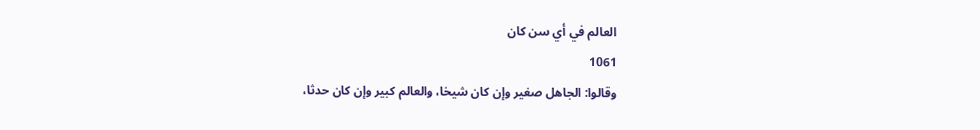العالم في أي سن كان
1061
وقالوا: الجاهل صغير وإن كان شيخا، والعالم كبير وإن كان حدثا،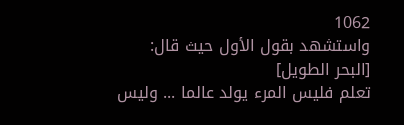1062
واستشهد بقول الأول حيث قال:
[البحر الطويل]
تعلم فليس المرء يولد عالما ... وليس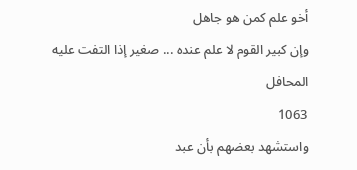أخو علم كمن هو جاهل
وإن كبير القوم لا علم عنده ... صغير إذا التفت عليه المحافل
1063
واستشهد بعضهم بأن عبد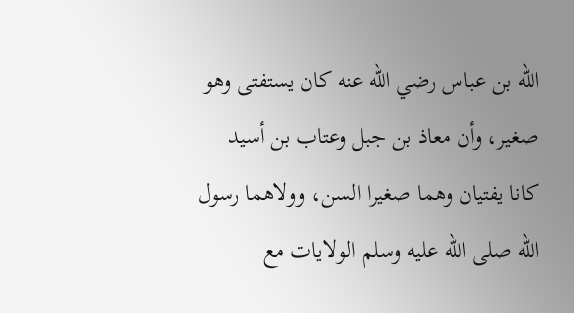الله بن عباس رضي الله عنه كان يستفتى وهو صغير، وأن معاذ بن جبل وعتاب بن أسيد كانا يفتيان وهما صغيرا السن، وولاهما رسول الله صلى الله عليه وسلم الولايات مع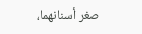صغر أسنانهما،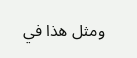ومثل هذا في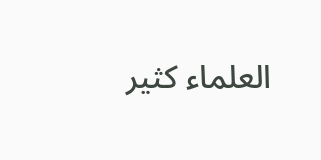العلماء كثير